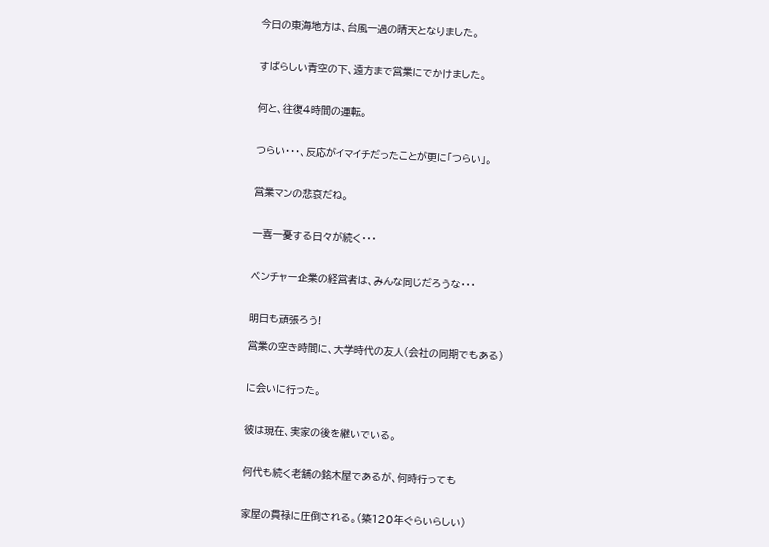今日の東海地方は、台風一過の晴天となりました。


すばらしい青空の下、遠方まで営業にでかけました。


何と、往復4時間の運転。


つらい・・・、反応がイマイチだったことが更に「つらい」。


営業マンの悲哀だね。


一喜一憂する日々が続く・・・


ベンチャー企業の経営者は、みんな同じだろうな・・・


明日も頑張ろう!

営業の空き時間に、大学時代の友人(会社の同期でもある)


に会いに行った。


彼は現在、実家の後を継いでいる。


何代も続く老舗の銘木屋であるが、何時行っても


家屋の貫禄に圧倒される。(築120年ぐらいらしい)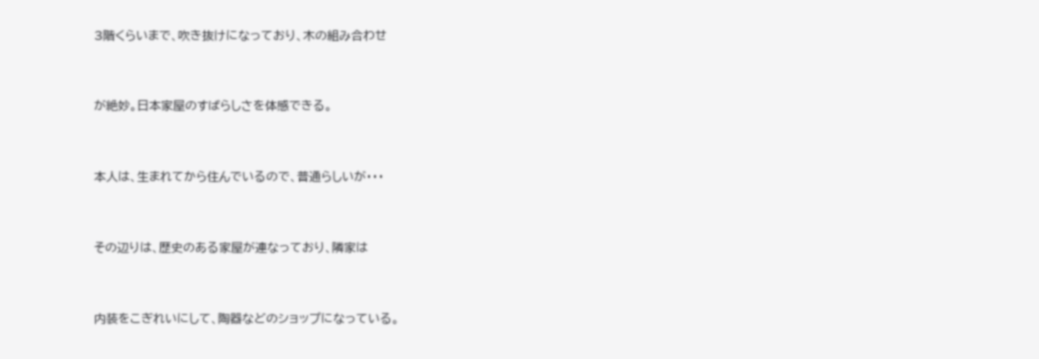3階くらいまで、吹き抜けになっており、木の組み合わせ


が絶妙。日本家屋のすばらしさを体感できる。


本人は、生まれてから住んでいるので、普通らしいが・・・


その辺りは、歴史のある家屋が連なっており、隣家は


内装をこぎれいにして、陶器などのショップになっている。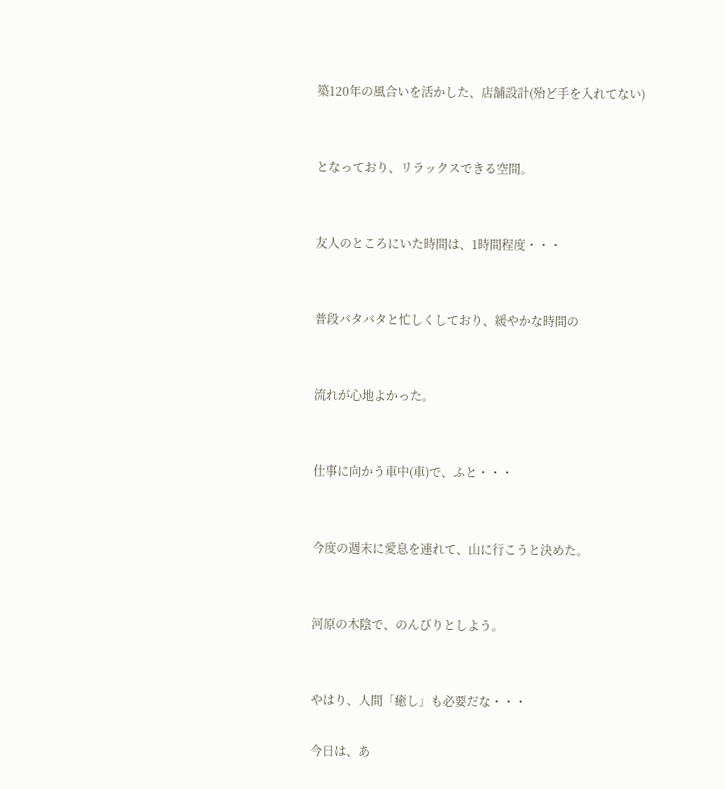築120年の風合いを活かした、店舗設計(殆ど手を入れてない)


となっており、リラックスできる空間。


友人のところにいた時間は、1時間程度・・・


普段バタバタと忙しくしており、緩やかな時間の


流れが心地よかった。


仕事に向かう車中(車)で、ふと・・・


今度の週末に愛息を連れて、山に行こうと決めた。


河原の木陰で、のんびりとしよう。


やはり、人間「癒し」も必要だな・・・

今日は、あ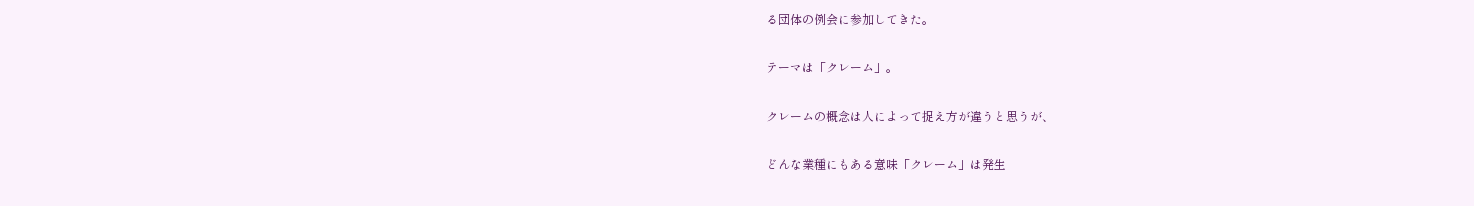る団体の例会に参加してきた。


テーマは「クレーム」。


クレームの概念は人によって捉え方が違うと思うが、


どんな業種にもある意味「クレーム」は発生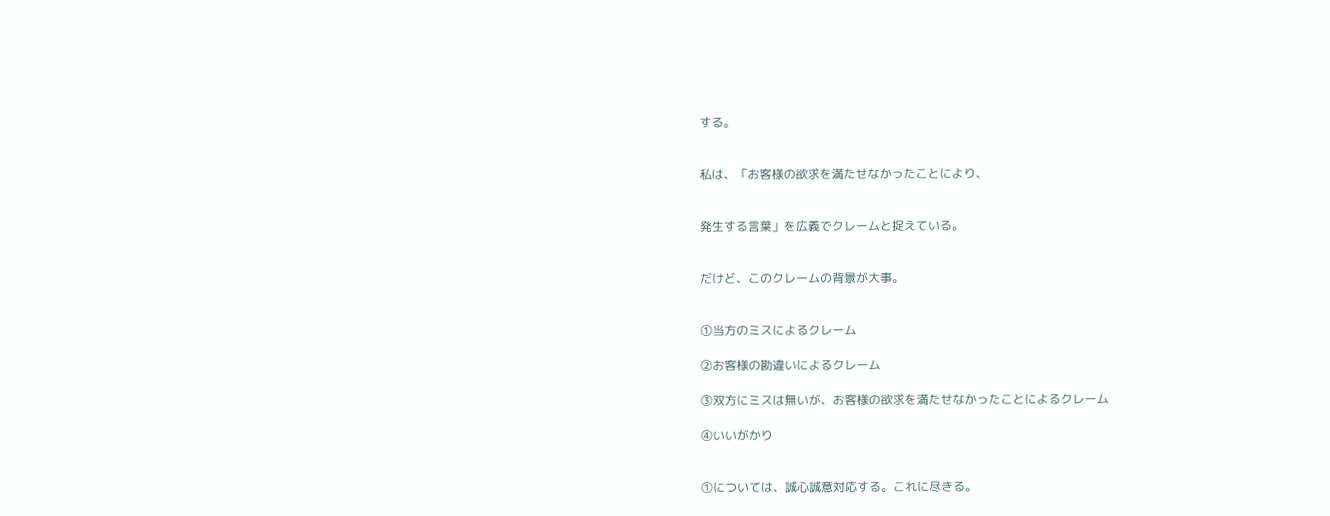する。


私は、「お客様の欲求を満たせなかったことにより、


発生する言葉」を広義でクレームと捉えている。


だけど、このクレームの背景が大事。


①当方のミスによるクレーム

②お客様の勘違いによるクレーム

③双方にミスは無いが、お客様の欲求を満たせなかったことによるクレーム

④いいがかり


①については、誠心誠意対応する。これに尽きる。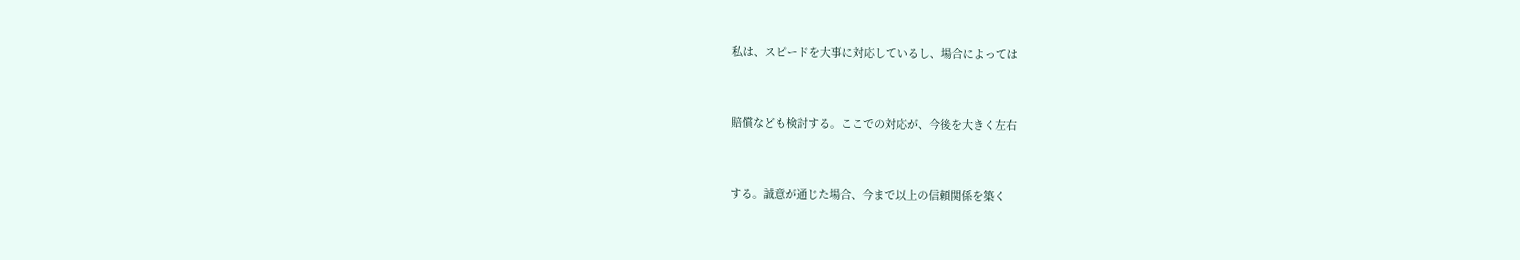私は、スピードを大事に対応しているし、場合によっては


賠償なども検討する。ここでの対応が、今後を大きく左右


する。誠意が通じた場合、今まで以上の信頼関係を築く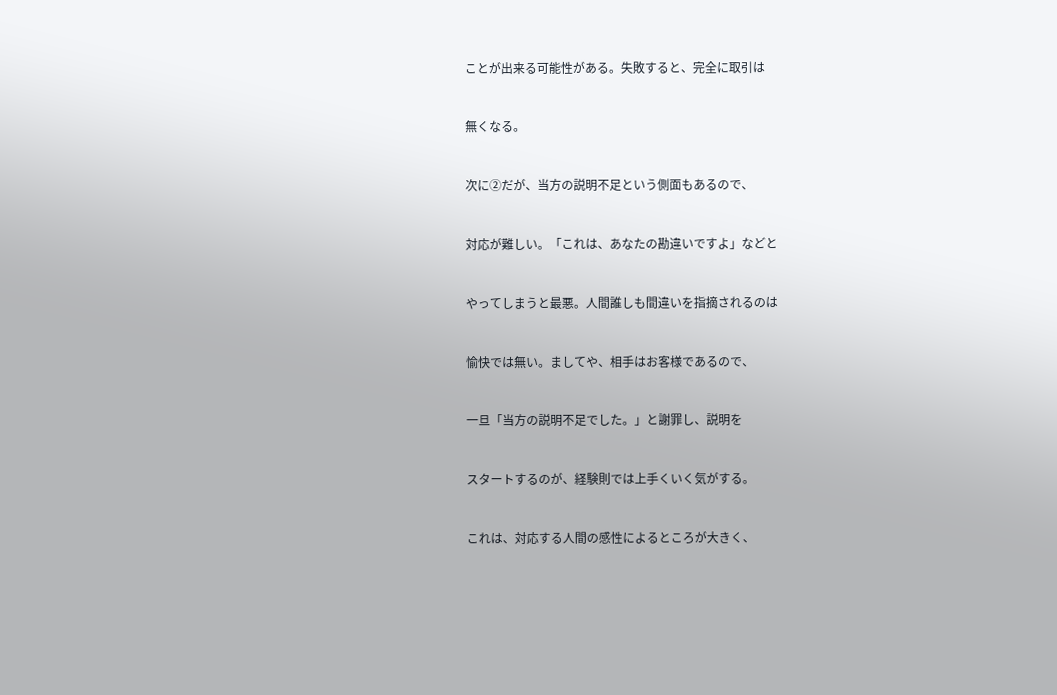ことが出来る可能性がある。失敗すると、完全に取引は


無くなる。


次に②だが、当方の説明不足という側面もあるので、


対応が難しい。「これは、あなたの勘違いですよ」などと


やってしまうと最悪。人間誰しも間違いを指摘されるのは


愉快では無い。ましてや、相手はお客様であるので、


一旦「当方の説明不足でした。」と謝罪し、説明を


スタートするのが、経験則では上手くいく気がする。


これは、対応する人間の感性によるところが大きく、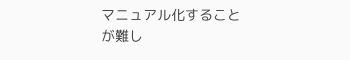マニュアル化することが難し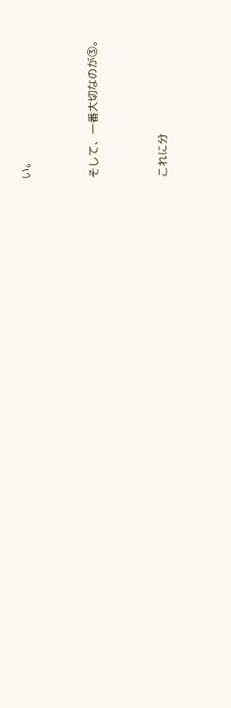い。


そして、一番大切なのが③。


これに分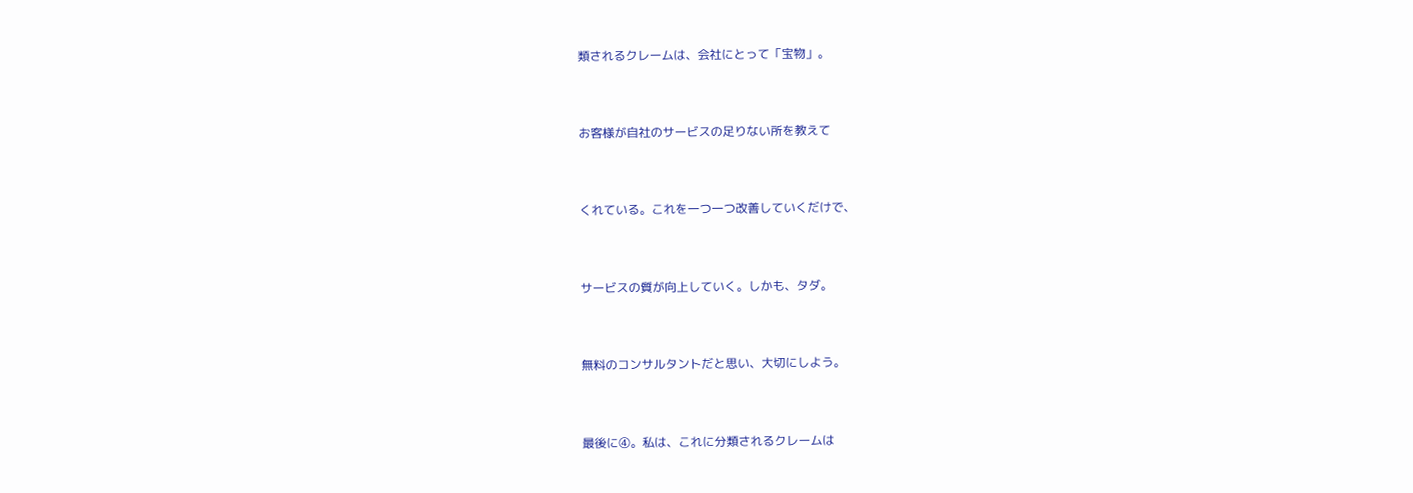類されるクレームは、会社にとって「宝物」。


お客様が自社のサービスの足りない所を教えて


くれている。これを一つ一つ改善していくだけで、


サービスの質が向上していく。しかも、タダ。


無料のコンサルタントだと思い、大切にしよう。


最後に④。私は、これに分類されるクレームは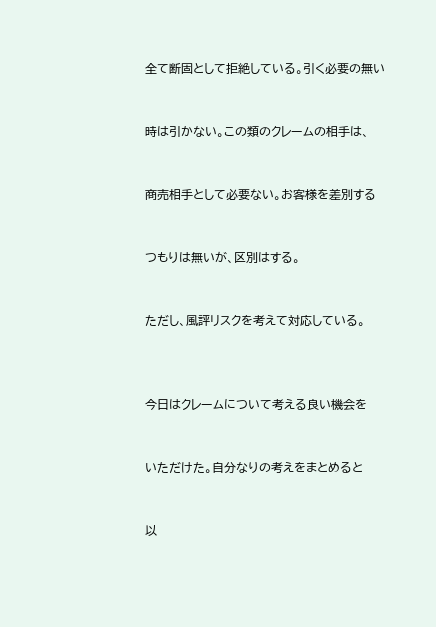全て断固として拒絶している。引く必要の無い


時は引かない。この類のクレームの相手は、


商売相手として必要ない。お客様を差別する


つもりは無いが、区別はする。


ただし、風評リスクを考えて対応している。



今日はクレームについて考える良い機会を


いただけた。自分なりの考えをまとめると


以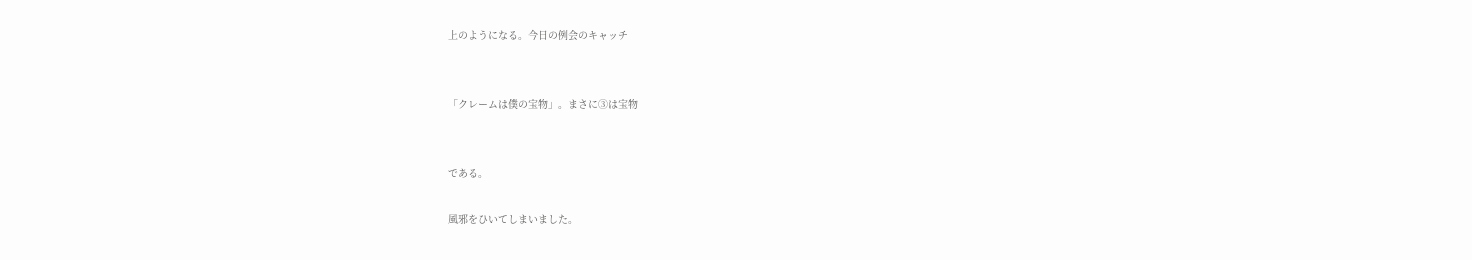上のようになる。今日の例会のキャッチ


「クレームは僕の宝物」。まさに③は宝物


である。

風邪をひいてしまいました。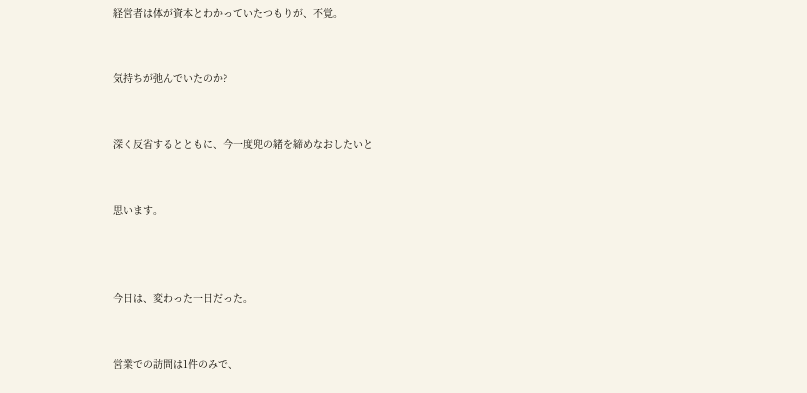経営者は体が資本とわかっていたつもりが、不覚。


気持ちが弛んでいたのか?


深く反省するとともに、今一度兜の緒を締めなおしたいと


思います。



今日は、変わった一日だった。


営業での訪問は1件のみで、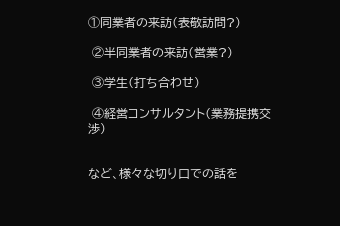①同業者の来訪(表敬訪問?)

 ②半同業者の来訪(営業?)

 ③学生(打ち合わせ)

 ④経営コンサルタント(業務提携交渉)


など、様々な切り口での話を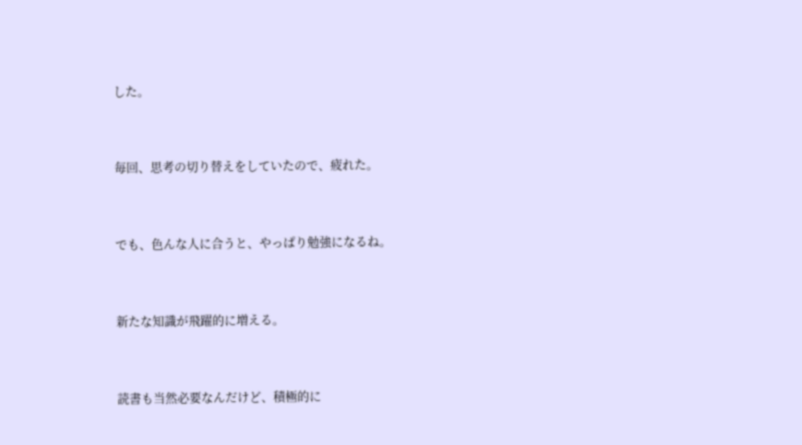した。


毎回、思考の切り替えをしていたので、疲れた。


でも、色んな人に合うと、やっぱり勉強になるね。


新たな知識が飛躍的に増える。


読書も当然必要なんだけど、積極的に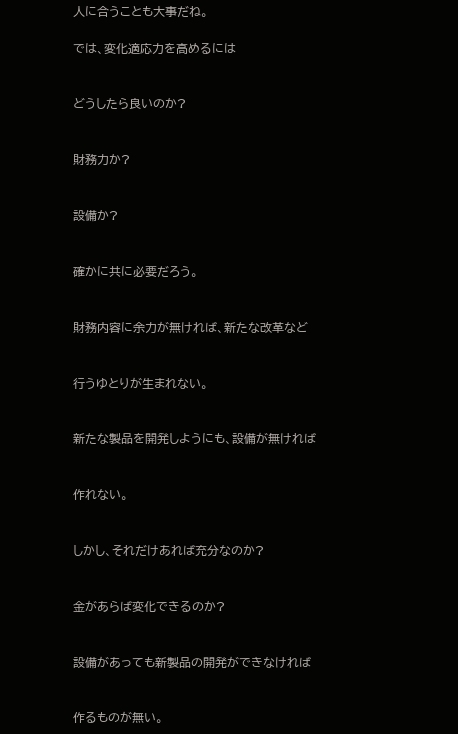人に合うことも大事だね。

では、変化適応力を高めるには


どうしたら良いのか?


財務力か?


設備か?


確かに共に必要だろう。


財務内容に余力が無ければ、新たな改革など


行うゆとりが生まれない。


新たな製品を開発しようにも、設備が無ければ


作れない。


しかし、それだけあれば充分なのか?


金があらば変化できるのか?


設備があっても新製品の開発ができなければ


作るものが無い。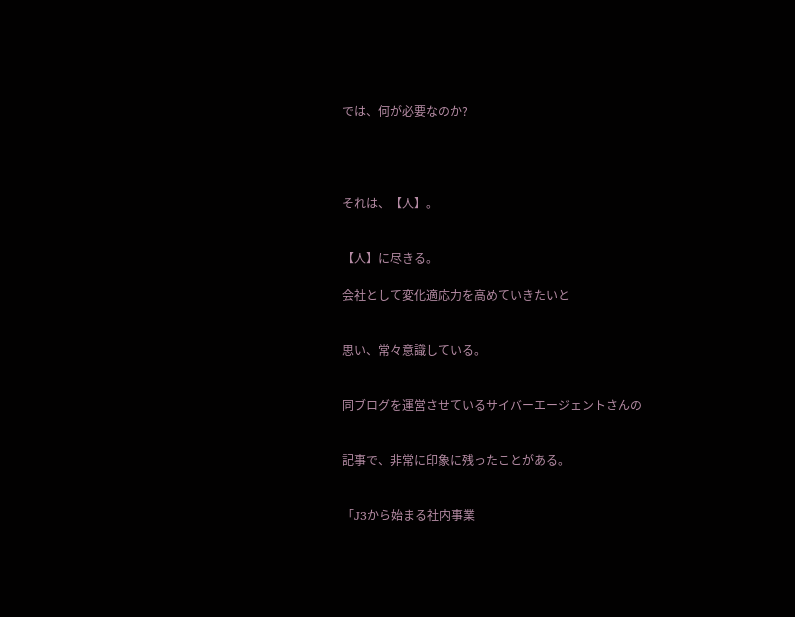では、何が必要なのか?




それは、【人】。


【人】に尽きる。

会社として変化適応力を高めていきたいと


思い、常々意識している。


同ブログを運営させているサイバーエージェントさんの


記事で、非常に印象に残ったことがある。


「J3から始まる社内事業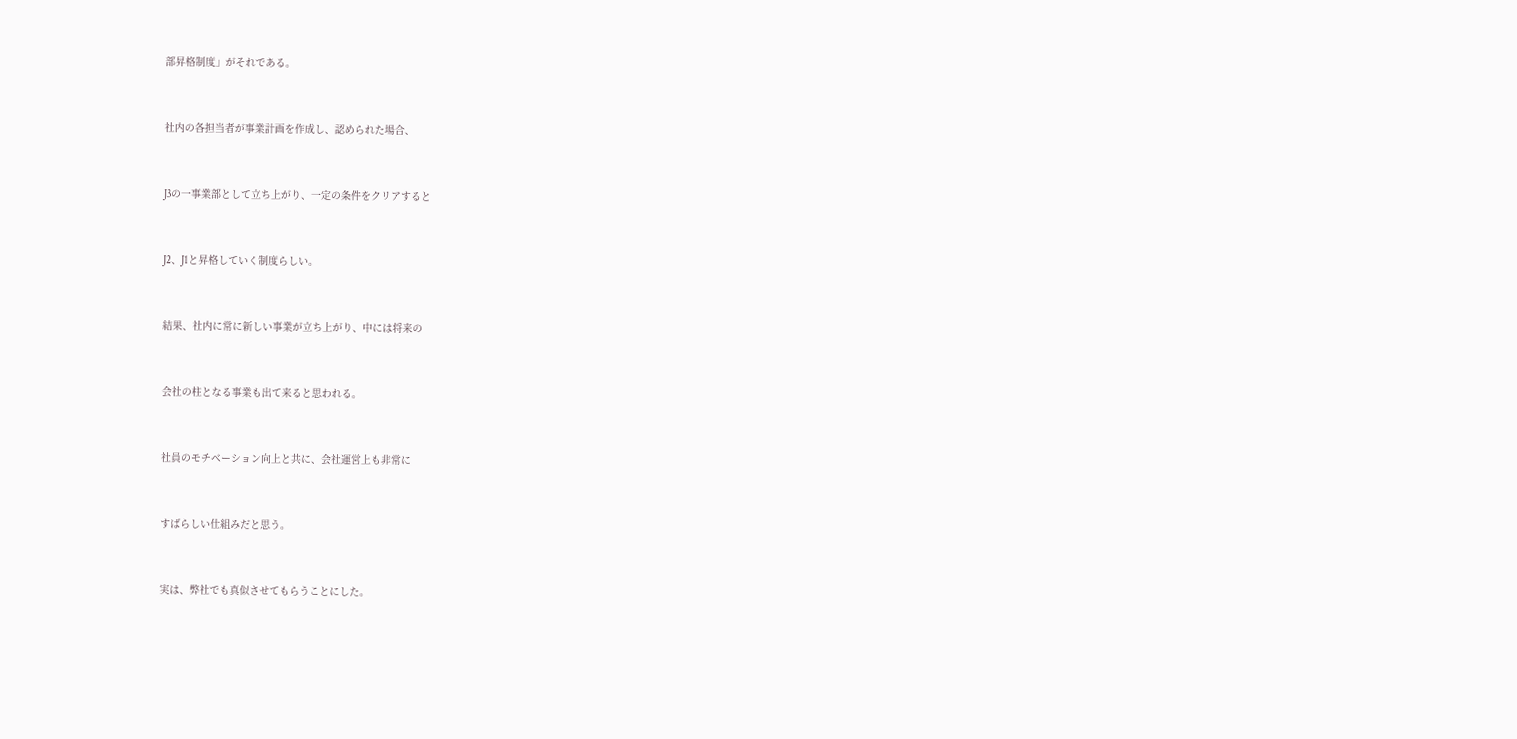部昇格制度」がそれである。


社内の各担当者が事業計画を作成し、認められた場合、


J3の一事業部として立ち上がり、一定の条件をクリアすると


J2、J1と昇格していく制度らしい。


結果、社内に常に新しい事業が立ち上がり、中には将来の


会社の柱となる事業も出て来ると思われる。


社員のモチベーション向上と共に、会社運営上も非常に


すばらしい仕組みだと思う。


実は、弊社でも真似させてもらうことにした。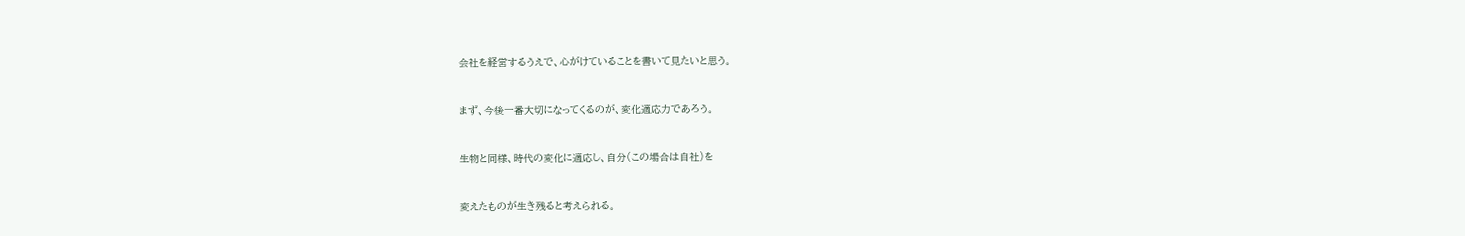会社を経営するうえで、心がけていることを書いて見たいと思う。


まず、今後一番大切になってくるのが、変化適応力であろう。


生物と同様、時代の変化に適応し、自分(この場合は自社)を


変えたものが生き残ると考えられる。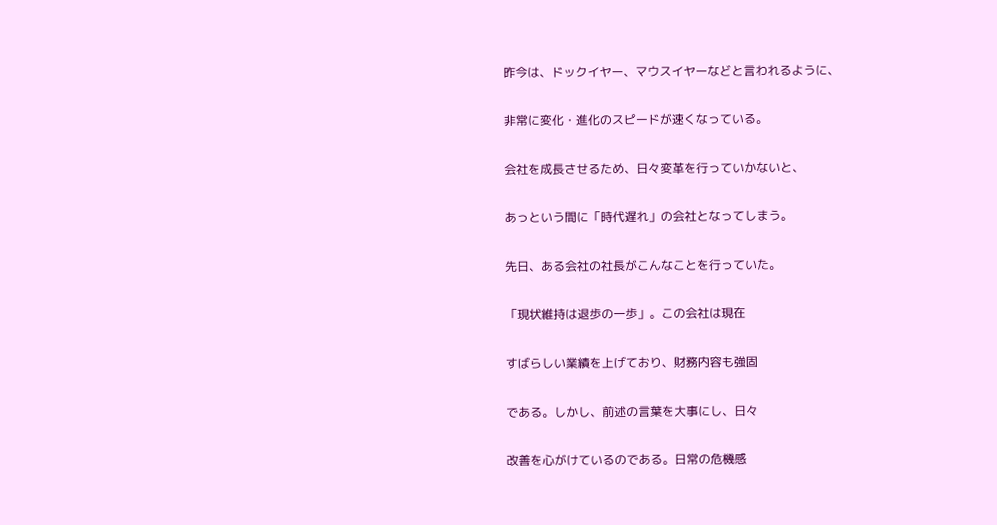昨今は、ドックイヤー、マウスイヤーなどと言われるように、


非常に変化・進化のスピードが速くなっている。


会社を成長させるため、日々変革を行っていかないと、


あっという間に「時代遅れ」の会社となってしまう。


先日、ある会社の社長がこんなことを行っていた。


「現状維持は退歩の一歩」。この会社は現在


すばらしい業績を上げており、財務内容も強固


である。しかし、前述の言葉を大事にし、日々


改善を心がけているのである。日常の危機感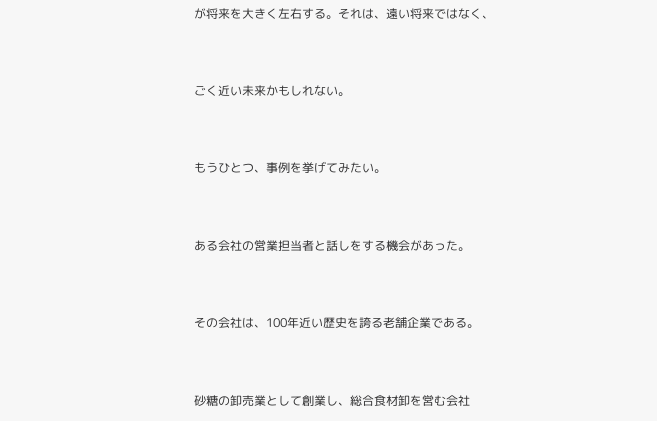が将来を大きく左右する。それは、遠い将来ではなく、


ごく近い未来かもしれない。


もうひとつ、事例を挙げてみたい。


ある会社の営業担当者と話しをする機会があった。


その会社は、100年近い歴史を誇る老舗企業である。


砂糖の卸売業として創業し、総合食材卸を営む会社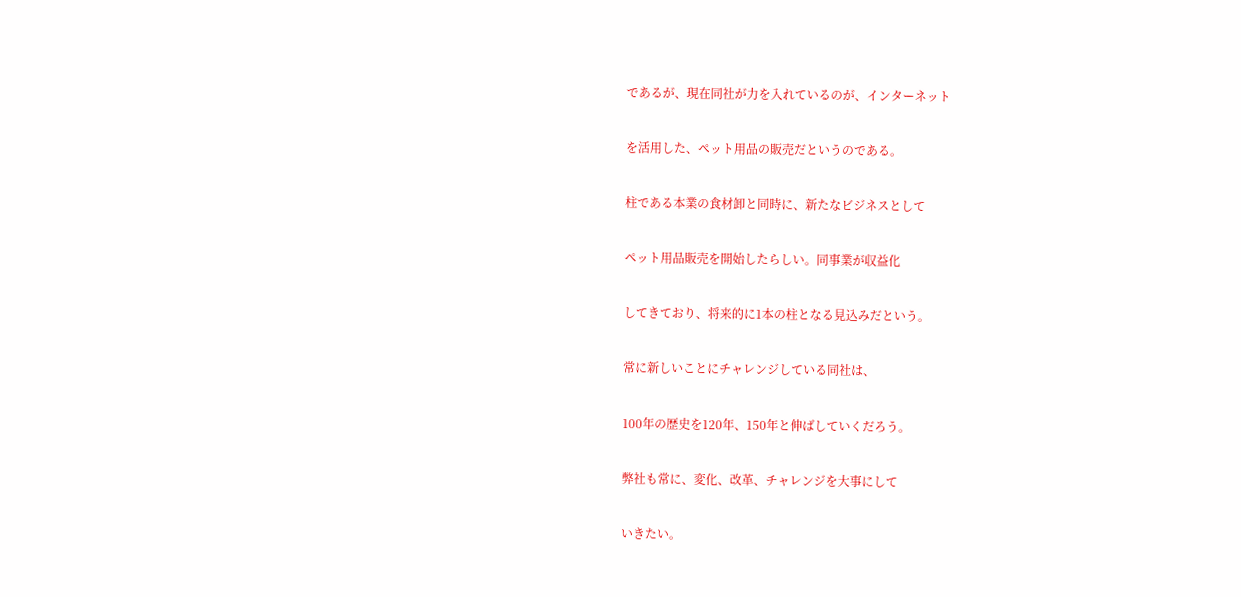であるが、現在同社が力を入れているのが、インターネット


を活用した、ペット用品の販売だというのである。


柱である本業の食材卸と同時に、新たなビジネスとして


ペット用品販売を開始したらしい。同事業が収益化


してきており、将来的に1本の柱となる見込みだという。


常に新しいことにチャレンジしている同社は、


100年の歴史を120年、150年と伸ばしていくだろう。


弊社も常に、変化、改革、チャレンジを大事にして


いきたい。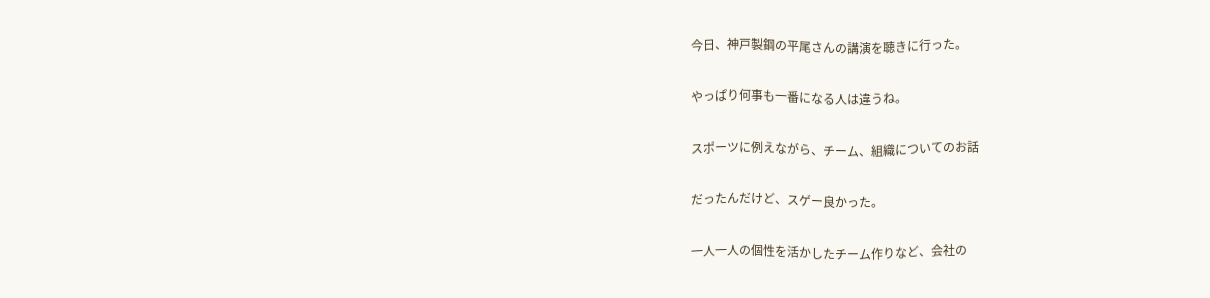今日、神戸製鋼の平尾さんの講演を聴きに行った。


やっぱり何事も一番になる人は違うね。


スポーツに例えながら、チーム、組織についてのお話


だったんだけど、スゲー良かった。


一人一人の個性を活かしたチーム作りなど、会社の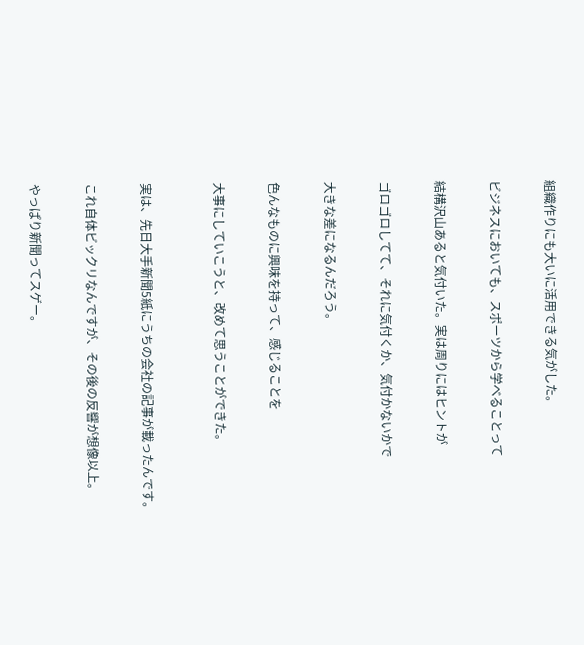組織作りにも大いに活用できる気がした。


ビジネスにおいても、スポーツから学べることって


結構沢山あると気付いた。実は周りにはヒントが


ゴロゴロしてて、それに気付くか、気付かないかで


大きな差になるんだろう。


色んなものに興味を持って、感じることを


大事にしていこうと、改めて思うことができた。



実は、先日大手新聞5紙にうちの会社の記事が載ったんです。


これ自体ビックリなんですが、その後の反響が想像以上。


やっぱり新聞ってスゲー。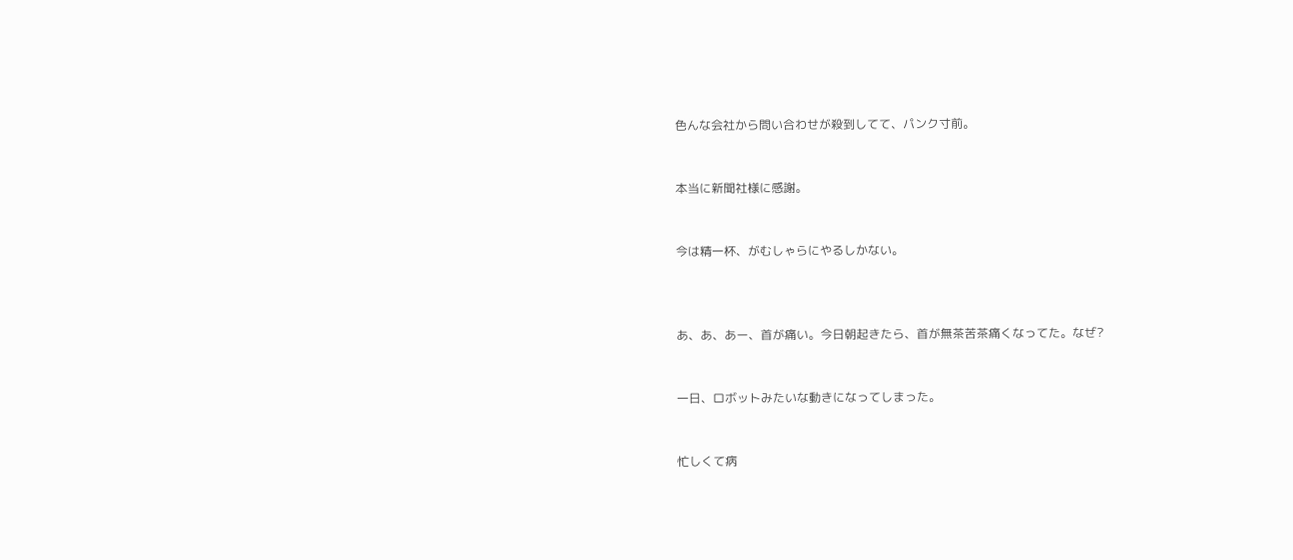色んな会社から問い合わせが殺到してて、パンク寸前。


本当に新聞社様に感謝。


今は精一杯、がむしゃらにやるしかない。



あ、あ、あー、首が痛い。今日朝起きたら、首が無茶苦茶痛くなってた。なぜ?


一日、ロボットみたいな動きになってしまった。


忙しくて病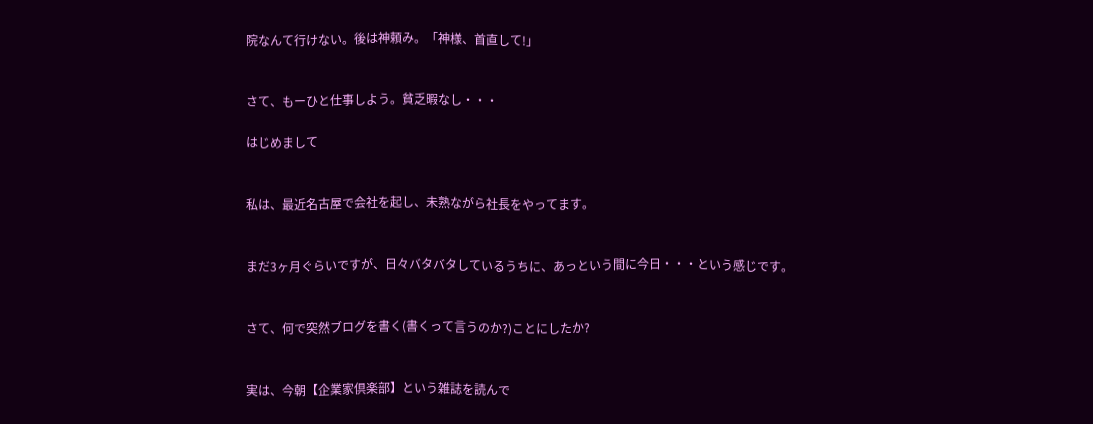院なんて行けない。後は神頼み。「神様、首直して!」


さて、もーひと仕事しよう。貧乏暇なし・・・

はじめまして


私は、最近名古屋で会社を起し、未熟ながら社長をやってます。


まだ3ヶ月ぐらいですが、日々バタバタしているうちに、あっという間に今日・・・という感じです。


さて、何で突然ブログを書く(書くって言うのか?)ことにしたか?


実は、今朝【企業家倶楽部】という雑誌を読んで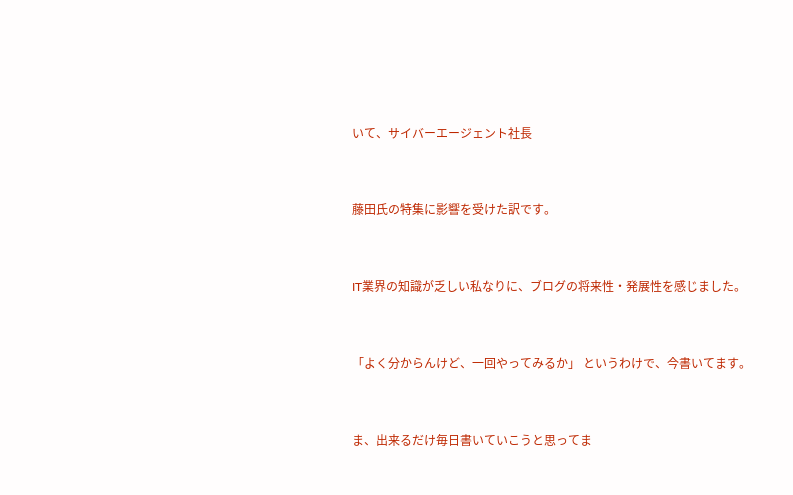いて、サイバーエージェント社長


藤田氏の特集に影響を受けた訳です。


IT業界の知識が乏しい私なりに、ブログの将来性・発展性を感じました。


「よく分からんけど、一回やってみるか」 というわけで、今書いてます。


ま、出来るだけ毎日書いていこうと思ってま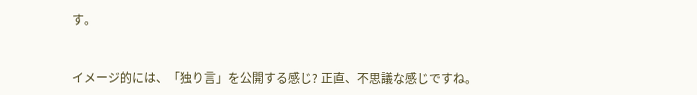す。


イメージ的には、「独り言」を公開する感じ? 正直、不思議な感じですね。